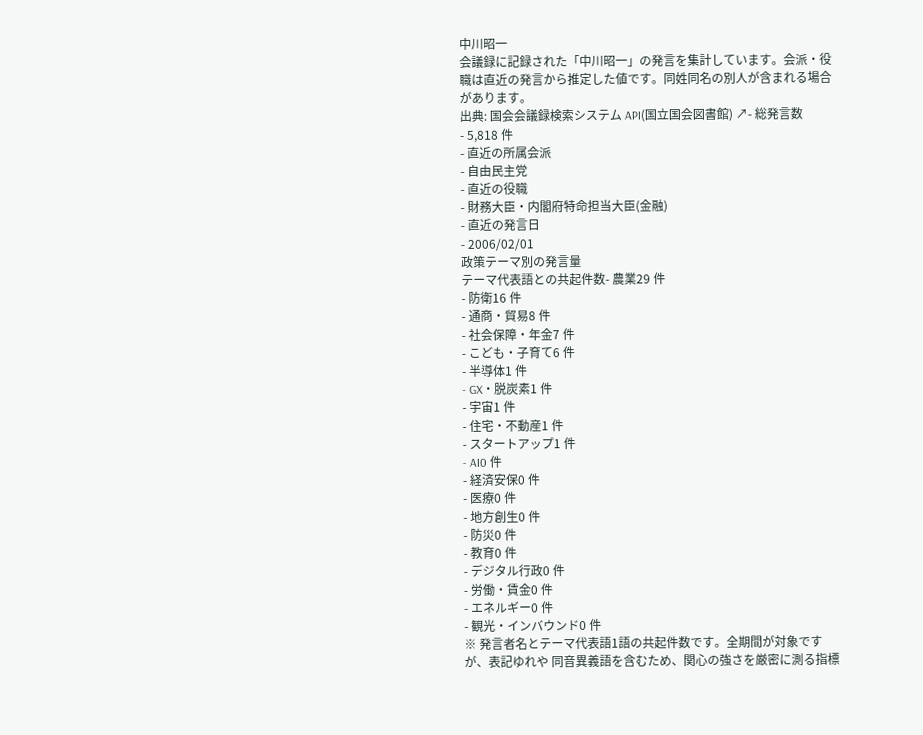中川昭一
会議録に記録された「中川昭一」の発言を集計しています。会派・役職は直近の発言から推定した値です。同姓同名の別人が含まれる場合があります。
出典: 国会会議録検索システム API(国立国会図書館) ↗- 総発言数
- 5,818 件
- 直近の所属会派
- 自由民主党
- 直近の役職
- 財務大臣・内閣府特命担当大臣(金融)
- 直近の発言日
- 2006/02/01
政策テーマ別の発言量
テーマ代表語との共起件数- 農業29 件
- 防衛16 件
- 通商・貿易8 件
- 社会保障・年金7 件
- こども・子育て6 件
- 半導体1 件
- GX・脱炭素1 件
- 宇宙1 件
- 住宅・不動産1 件
- スタートアップ1 件
- AI0 件
- 経済安保0 件
- 医療0 件
- 地方創生0 件
- 防災0 件
- 教育0 件
- デジタル行政0 件
- 労働・賃金0 件
- エネルギー0 件
- 観光・インバウンド0 件
※ 発言者名とテーマ代表語1語の共起件数です。全期間が対象ですが、表記ゆれや 同音異義語を含むため、関心の強さを厳密に測る指標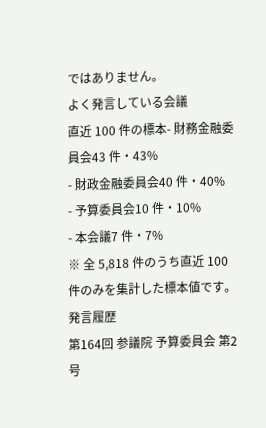ではありません。
よく発言している会議
直近 100 件の標本- 財務金融委員会43 件・43%
- 財政金融委員会40 件・40%
- 予算委員会10 件・10%
- 本会議7 件・7%
※ 全 5,818 件のうち直近 100 件のみを集計した標本値です。
発言履歴
第164回 参議院 予算委員会 第2号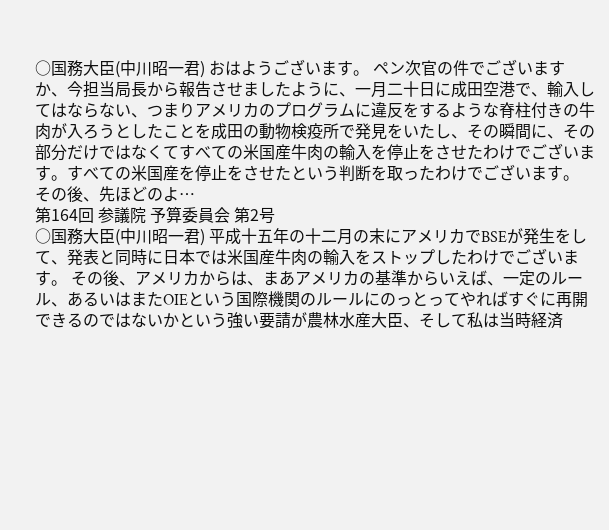○国務大臣(中川昭一君) おはようございます。 ペン次官の件でございますか、今担当局長から報告させましたように、一月二十日に成田空港で、輸入してはならない、つまりアメリカのプログラムに違反をするような脊柱付きの牛肉が入ろうとしたことを成田の動物検疫所で発見をいたし、その瞬間に、その部分だけではなくてすべての米国産牛肉の輸入を停止をさせたわけでございます。すべての米国産を停止をさせたという判断を取ったわけでございます。 その後、先ほどのよ…
第164回 参議院 予算委員会 第2号
○国務大臣(中川昭一君) 平成十五年の十二月の末にアメリカでBSEが発生をして、発表と同時に日本では米国産牛肉の輸入をストップしたわけでございます。 その後、アメリカからは、まあアメリカの基準からいえば、一定のルール、あるいはまたOIEという国際機関のルールにのっとってやればすぐに再開できるのではないかという強い要請が農林水産大臣、そして私は当時経済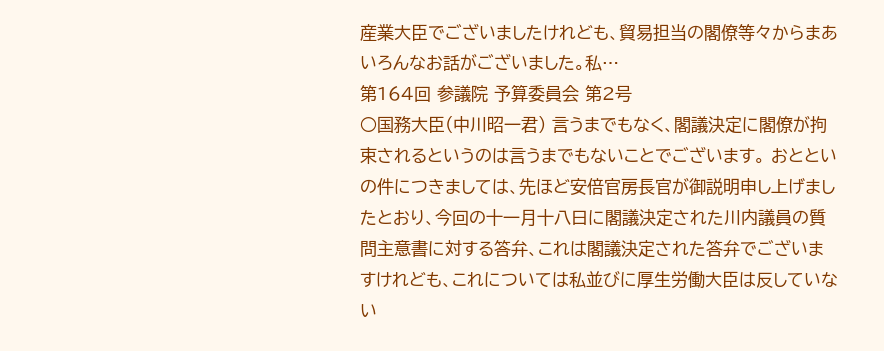産業大臣でございましたけれども、貿易担当の閣僚等々からまあいろんなお話がございました。私…
第164回 参議院 予算委員会 第2号
○国務大臣(中川昭一君) 言うまでもなく、閣議決定に閣僚が拘束されるというのは言うまでもないことでございます。 おとといの件につきましては、先ほど安倍官房長官が御説明申し上げましたとおり、今回の十一月十八日に閣議決定された川内議員の質問主意書に対する答弁、これは閣議決定された答弁でございますけれども、これについては私並びに厚生労働大臣は反していない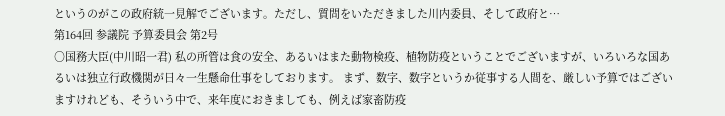というのがこの政府統一見解でございます。ただし、質問をいただきました川内委員、そして政府と…
第164回 参議院 予算委員会 第2号
○国務大臣(中川昭一君) 私の所管は食の安全、あるいはまた動物検疫、植物防疫ということでございますが、いろいろな国あるいは独立行政機関が日々一生懸命仕事をしております。 まず、数字、数字というか従事する人間を、厳しい予算ではございますけれども、そういう中で、来年度におきましても、例えば家畜防疫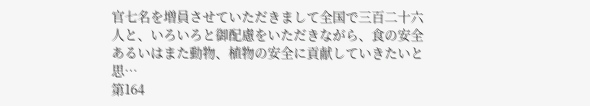官七名を増員させていただきまして全国で三百二十六人と、いろいろと御配慮をいただきながら、食の安全あるいはまた動物、植物の安全に貢献していきたいと思…
第164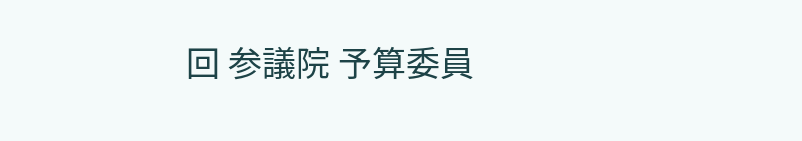回 参議院 予算委員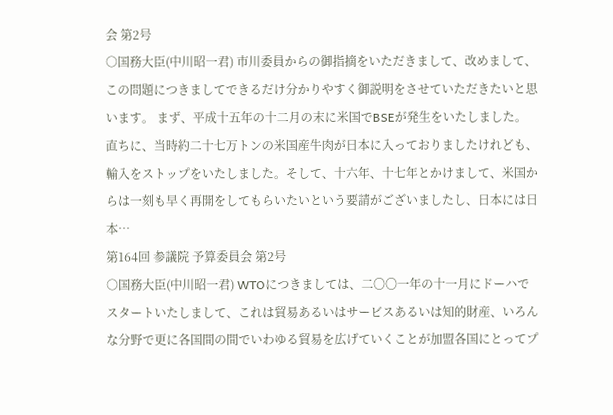会 第2号
○国務大臣(中川昭一君) 市川委員からの御指摘をいただきまして、改めまして、この問題につきましてできるだけ分かりやすく御説明をさせていただきたいと思います。 まず、平成十五年の十二月の末に米国でBSEが発生をいたしました。直ちに、当時約二十七万トンの米国産牛肉が日本に入っておりましたけれども、輸入をストップをいたしました。そして、十六年、十七年とかけまして、米国からは一刻も早く再開をしてもらいたいという要請がございましたし、日本には日本…
第164回 参議院 予算委員会 第2号
○国務大臣(中川昭一君) WTOにつきましては、二〇〇一年の十一月にドーハでスタートいたしまして、これは貿易あるいはサービスあるいは知的財産、いろんな分野で更に各国間の間でいわゆる貿易を広げていくことが加盟各国にとってプ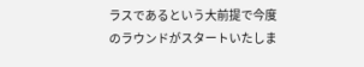ラスであるという大前提で今度のラウンドがスタートいたしま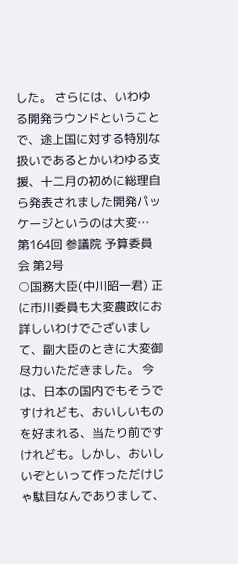した。 さらには、いわゆる開発ラウンドということで、途上国に対する特別な扱いであるとかいわゆる支援、十二月の初めに総理自ら発表されました開発パッケージというのは大変…
第164回 参議院 予算委員会 第2号
○国務大臣(中川昭一君) 正に市川委員も大変農政にお詳しいわけでございまして、副大臣のときに大変御尽力いただきました。 今は、日本の国内でもそうですけれども、おいしいものを好まれる、当たり前ですけれども。しかし、おいしいぞといって作っただけじゃ駄目なんでありまして、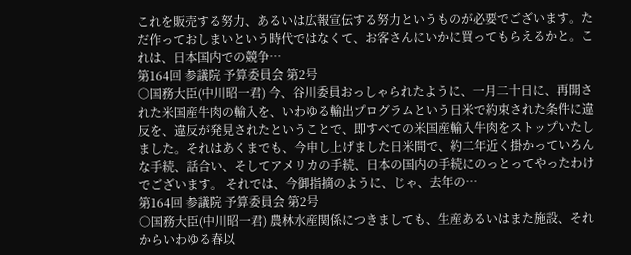これを販売する努力、あるいは広報宣伝する努力というものが必要でございます。ただ作っておしまいという時代ではなくて、お客さんにいかに買ってもらえるかと。これは、日本国内での競争…
第164回 参議院 予算委員会 第2号
○国務大臣(中川昭一君) 今、谷川委員おっしゃられたように、一月二十日に、再開された米国産牛肉の輸入を、いわゆる輸出プログラムという日米で約束された条件に違反を、違反が発見されたということで、即すべての米国産輸入牛肉をストップいたしました。それはあくまでも、今申し上げました日米間で、約二年近く掛かっていろんな手続、話合い、そしてアメリカの手続、日本の国内の手続にのっとってやったわけでございます。 それでは、今御指摘のように、じゃ、去年の…
第164回 参議院 予算委員会 第2号
○国務大臣(中川昭一君) 農林水産関係につきましても、生産あるいはまた施設、それからいわゆる春以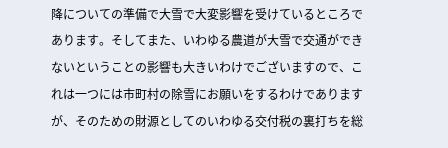降についての準備で大雪で大変影響を受けているところであります。そしてまた、いわゆる農道が大雪で交通ができないということの影響も大きいわけでございますので、これは一つには市町村の除雪にお願いをするわけでありますが、そのための財源としてのいわゆる交付税の裏打ちを総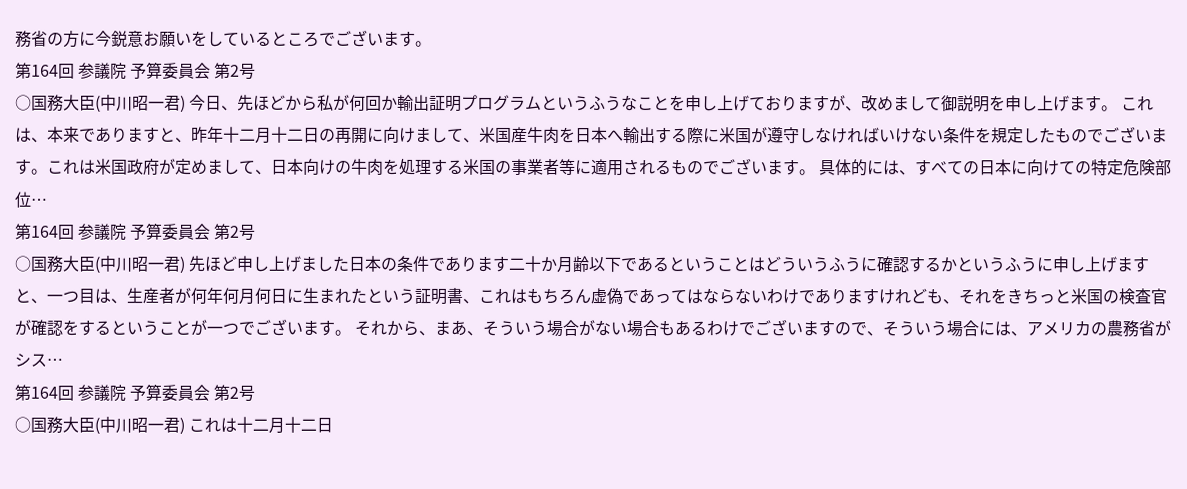務省の方に今鋭意お願いをしているところでございます。
第164回 参議院 予算委員会 第2号
○国務大臣(中川昭一君) 今日、先ほどから私が何回か輸出証明プログラムというふうなことを申し上げておりますが、改めまして御説明を申し上げます。 これは、本来でありますと、昨年十二月十二日の再開に向けまして、米国産牛肉を日本へ輸出する際に米国が遵守しなければいけない条件を規定したものでございます。これは米国政府が定めまして、日本向けの牛肉を処理する米国の事業者等に適用されるものでございます。 具体的には、すべての日本に向けての特定危険部位…
第164回 参議院 予算委員会 第2号
○国務大臣(中川昭一君) 先ほど申し上げました日本の条件であります二十か月齢以下であるということはどういうふうに確認するかというふうに申し上げますと、一つ目は、生産者が何年何月何日に生まれたという証明書、これはもちろん虚偽であってはならないわけでありますけれども、それをきちっと米国の検査官が確認をするということが一つでございます。 それから、まあ、そういう場合がない場合もあるわけでございますので、そういう場合には、アメリカの農務省がシス…
第164回 参議院 予算委員会 第2号
○国務大臣(中川昭一君) これは十二月十二日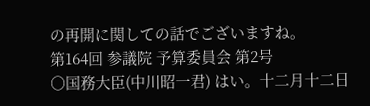の再開に関しての話でございますね。
第164回 参議院 予算委員会 第2号
○国務大臣(中川昭一君) はい。十二月十二日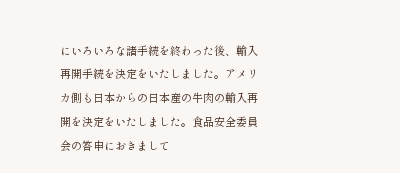にいろいろな諸手続を終わった後、輸入再開手続を決定をいたしました。アメリカ側も日本からの日本産の牛肉の輸入再開を決定をいたしました。食品安全委員会の答申におきまして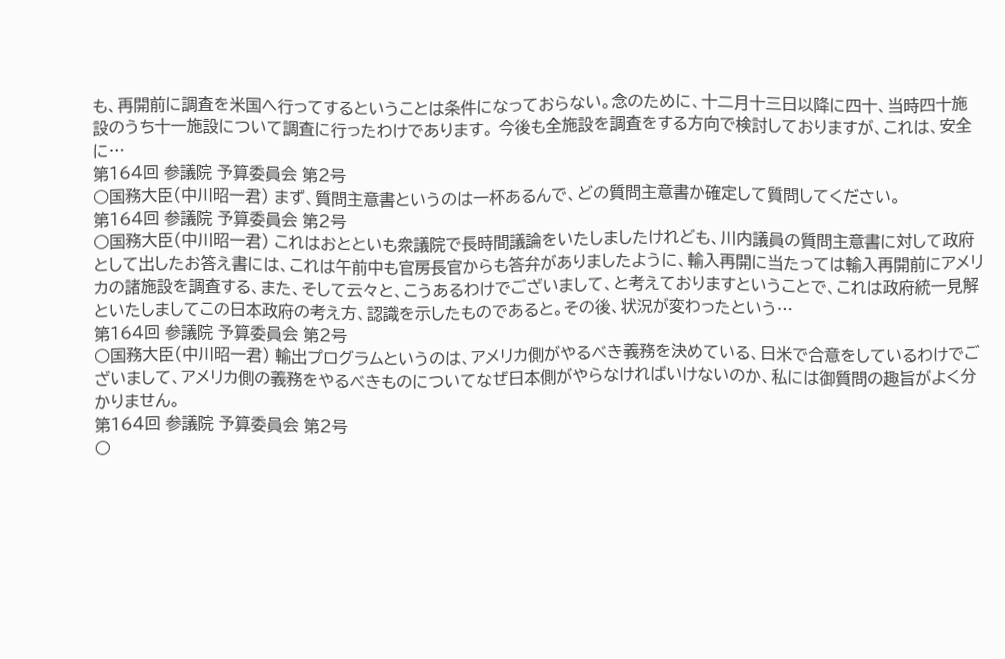も、再開前に調査を米国へ行ってするということは条件になっておらない。念のために、十二月十三日以降に四十、当時四十施設のうち十一施設について調査に行ったわけであります。 今後も全施設を調査をする方向で検討しておりますが、これは、安全に…
第164回 参議院 予算委員会 第2号
○国務大臣(中川昭一君) まず、質問主意書というのは一杯あるんで、どの質問主意書か確定して質問してください。
第164回 参議院 予算委員会 第2号
○国務大臣(中川昭一君) これはおとといも衆議院で長時間議論をいたしましたけれども、川内議員の質問主意書に対して政府として出したお答え書には、これは午前中も官房長官からも答弁がありましたように、輸入再開に当たっては輸入再開前にアメリカの諸施設を調査する、また、そして云々と、こうあるわけでございまして、と考えておりますということで、これは政府統一見解といたしましてこの日本政府の考え方、認識を示したものであると。その後、状況が変わったという…
第164回 参議院 予算委員会 第2号
○国務大臣(中川昭一君) 輸出プログラムというのは、アメリカ側がやるべき義務を決めている、日米で合意をしているわけでございまして、アメリカ側の義務をやるべきものについてなぜ日本側がやらなければいけないのか、私には御質問の趣旨がよく分かりません。
第164回 参議院 予算委員会 第2号
○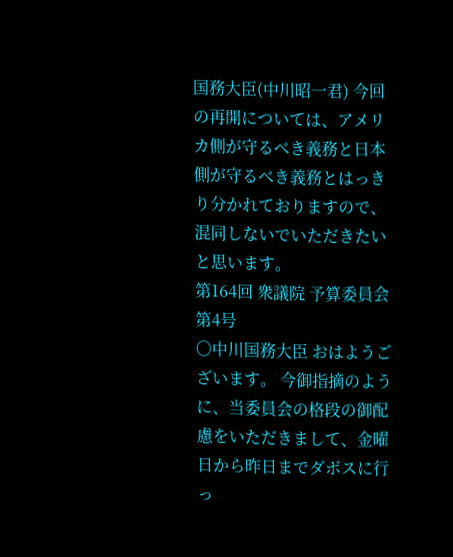国務大臣(中川昭一君) 今回の再開については、アメリカ側が守るべき義務と日本側が守るべき義務とはっきり分かれておりますので、混同しないでいただきたいと思います。
第164回 衆議院 予算委員会 第4号
○中川国務大臣 おはようございます。 今御指摘のように、当委員会の格段の御配慮をいただきまして、金曜日から昨日までダボスに行っ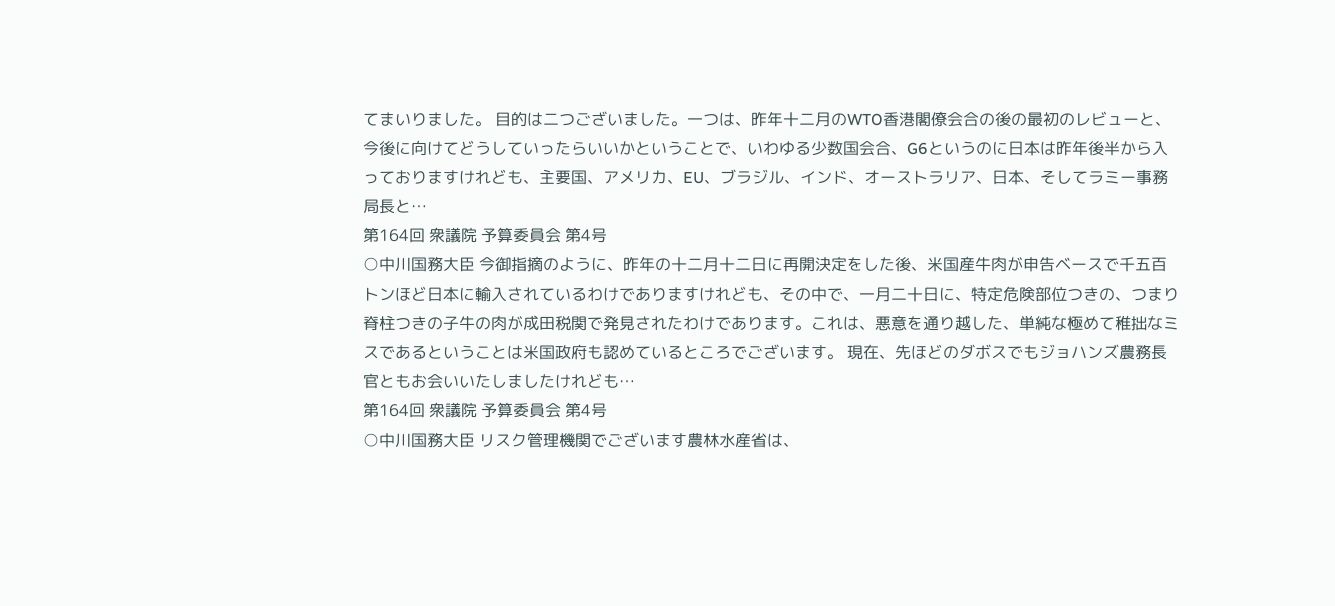てまいりました。 目的は二つございました。一つは、昨年十二月のWTO香港閣僚会合の後の最初のレビューと、今後に向けてどうしていったらいいかということで、いわゆる少数国会合、G6というのに日本は昨年後半から入っておりますけれども、主要国、アメリカ、EU、ブラジル、インド、オーストラリア、日本、そしてラミー事務局長と…
第164回 衆議院 予算委員会 第4号
○中川国務大臣 今御指摘のように、昨年の十二月十二日に再開決定をした後、米国産牛肉が申告ベースで千五百トンほど日本に輸入されているわけでありますけれども、その中で、一月二十日に、特定危険部位つきの、つまり脊柱つきの子牛の肉が成田税関で発見されたわけであります。これは、悪意を通り越した、単純な極めて稚拙なミスであるということは米国政府も認めているところでございます。 現在、先ほどのダボスでもジョハンズ農務長官ともお会いいたしましたけれども…
第164回 衆議院 予算委員会 第4号
○中川国務大臣 リスク管理機関でございます農林水産省は、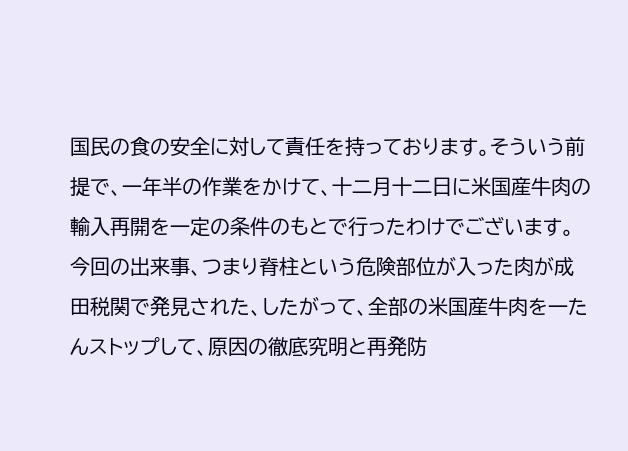国民の食の安全に対して責任を持っております。そういう前提で、一年半の作業をかけて、十二月十二日に米国産牛肉の輸入再開を一定の条件のもとで行ったわけでございます。 今回の出来事、つまり脊柱という危険部位が入った肉が成田税関で発見された、したがって、全部の米国産牛肉を一たんストップして、原因の徹底究明と再発防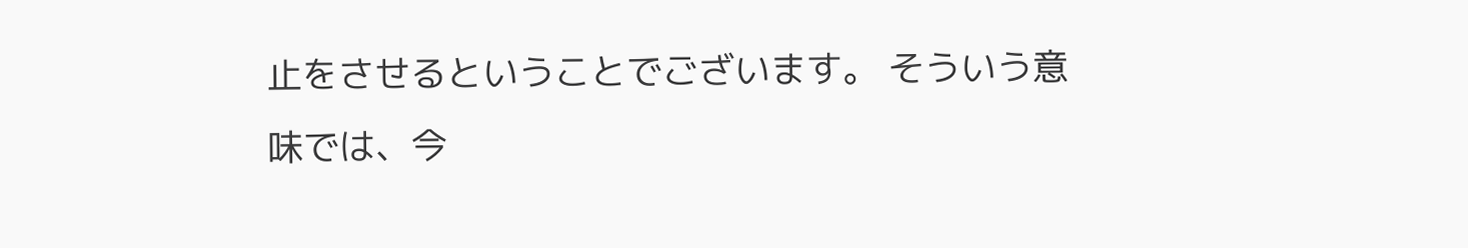止をさせるということでございます。 そういう意味では、今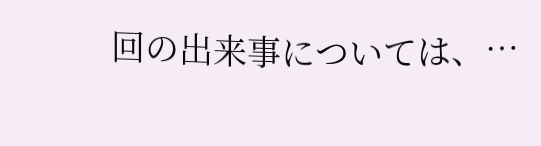回の出来事については、…